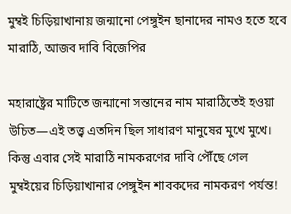মুম্বই চিড়িয়াখানায় জন্মানো পেঙ্গুইন ছানাদের নামও হতে হবে মারাঠি, আজব দাবি বিজেপির

মহারাষ্ট্রের মাটিতে জন্মানো সন্তানের নাম মারাঠিতেই হওয়া উচিত—এই তত্ত্ব এতদিন ছিল সাধারণ মানুষের মুখে মুখে। কিন্তু এবার সেই মারাঠি নামকরণের দাবি পৌঁছে গেল মুম্বইয়ের চিড়িয়াখানার পেঙ্গুইন শাবকদের নামকরণ পর্যন্ত!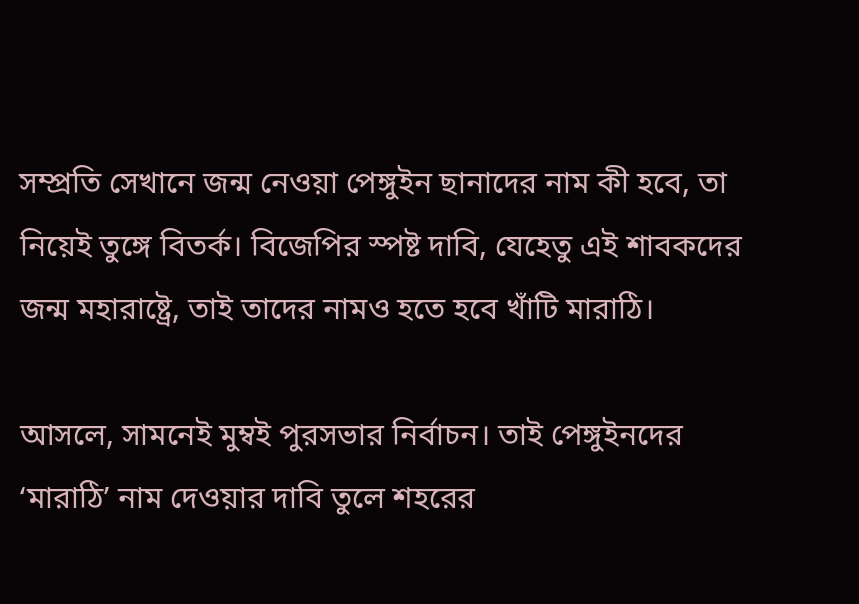সম্প্রতি সেখানে জন্ম নেওয়া পেঙ্গুইন ছানাদের নাম কী হবে, তা নিয়েই তুঙ্গে বিতর্ক। বিজেপির স্পষ্ট দাবি, যেহেতু এই শাবকদের জন্ম মহারাষ্ট্রে, তাই তাদের নামও হতে হবে খাঁটি মারাঠি।

আসলে, সামনেই মুম্বই পুরসভার নির্বাচন। তাই পেঙ্গুইনদের ‘মারাঠি’ নাম দেওয়ার দাবি তুলে শহরের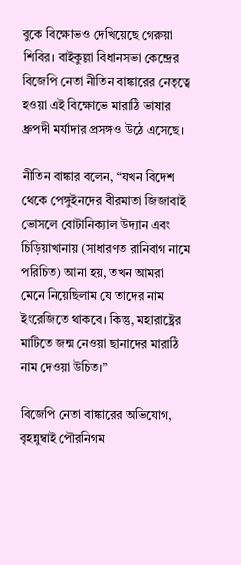বুকে বিক্ষোভও দেখিয়েছে গেরুয়া শিবির। বাইকুল্লা বিধানসভা কেন্দ্রের বিজেপি নেতা নীতিন বাঙ্কারের নেতৃত্বে হওয়া এই বিক্ষোভে মারাঠি ভাষার ধ্রুপদী মর্যাদার প্রসঙ্গও উঠে এসেছে।

নীতিন বাঙ্কার বলেন, “যখন বিদেশ থেকে পেঙ্গুইনদের বীরমাতা জিজাবাই ভোসলে বোটানিক্যাল উদ্যান এবং চিড়িয়াখানায় (সাধারণত রানিবাগ নামে পরিচিত) আনা হয়, তখন আমরা মেনে নিয়েছিলাম যে তাদের নাম ইংরেজিতে থাকবে। কিন্তু, মহারাষ্ট্রের মাটিতে জন্ম নেওয়া ছানাদের মারাঠি নাম দেওয়া উচিত।”

বিজেপি নেতা বাঙ্কারের অভিযোগ, বৃহন্নুম্বাই পৌরনিগম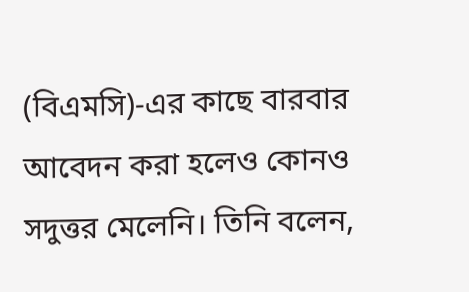(বিএমসি)-এর কাছে বারবার আবেদন করা হলেও কোনও সদুত্তর মেলেনি। তিনি বলেন,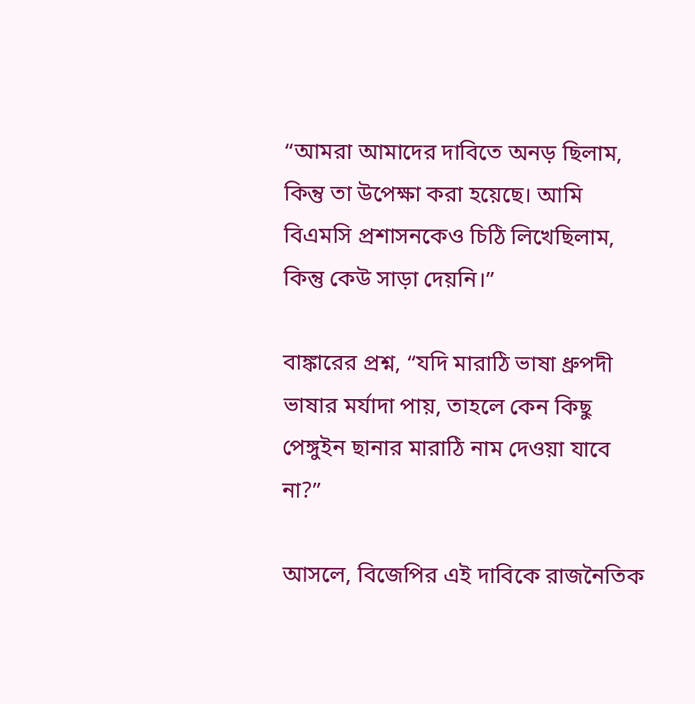“আমরা আমাদের দাবিতে অনড় ছিলাম, কিন্তু তা উপেক্ষা করা হয়েছে। আমি বিএমসি প্রশাসনকেও চিঠি লিখেছিলাম, কিন্তু কেউ সাড়া দেয়নি।”

বাঙ্কারের প্রশ্ন, “যদি মারাঠি ভাষা ধ্রুপদী ভাষার মর্যাদা পায়, তাহলে কেন কিছু পেঙ্গুইন ছানার মারাঠি নাম দেওয়া যাবে না?”

আসলে, বিজেপির এই দাবিকে রাজনৈতিক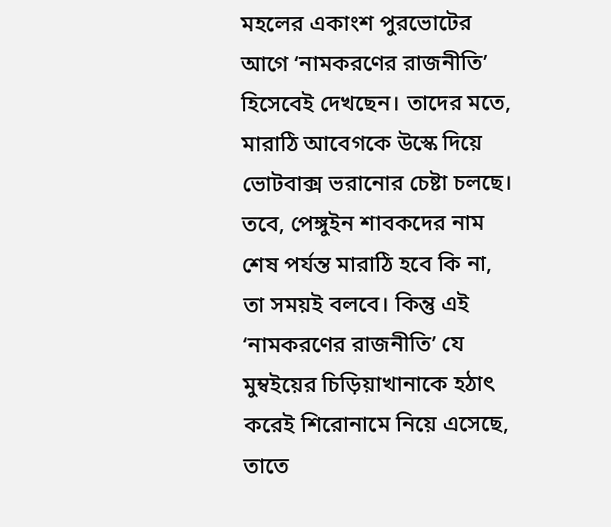মহলের একাংশ পুরভোটের আগে ‘নামকরণের রাজনীতি’ হিসেবেই দেখছেন। তাদের মতে, মারাঠি আবেগকে উস্কে দিয়ে ভোটবাক্স ভরানোর চেষ্টা চলছে। তবে, পেঙ্গুইন শাবকদের নাম শেষ পর্যন্ত মারাঠি হবে কি না, তা সময়ই বলবে। কিন্তু এই ‘নামকরণের রাজনীতি’ যে মুম্বইয়ের চিড়িয়াখানাকে হঠাৎ করেই শিরোনামে নিয়ে এসেছে, তাতে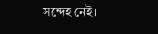সন্দেহ নেই।